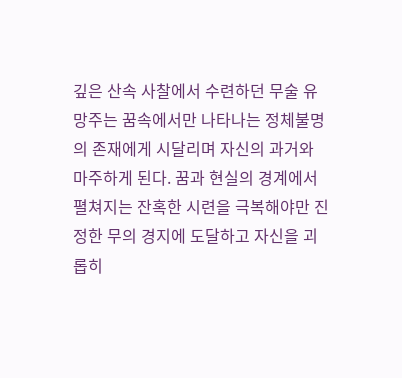깊은 산속 사찰에서 수련하던 무술 유망주는 꿈속에서만 나타나는 정체불명의 존재에게 시달리며 자신의 과거와 마주하게 된다. 꿈과 현실의 경계에서 펼쳐지는 잔혹한 시련을 극복해야만 진정한 무의 경지에 도달하고 자신을 괴롭히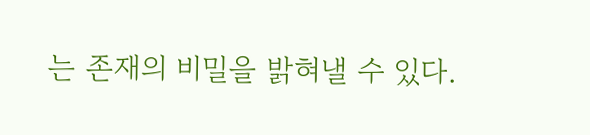는 존재의 비밀을 밝혀낼 수 있다.